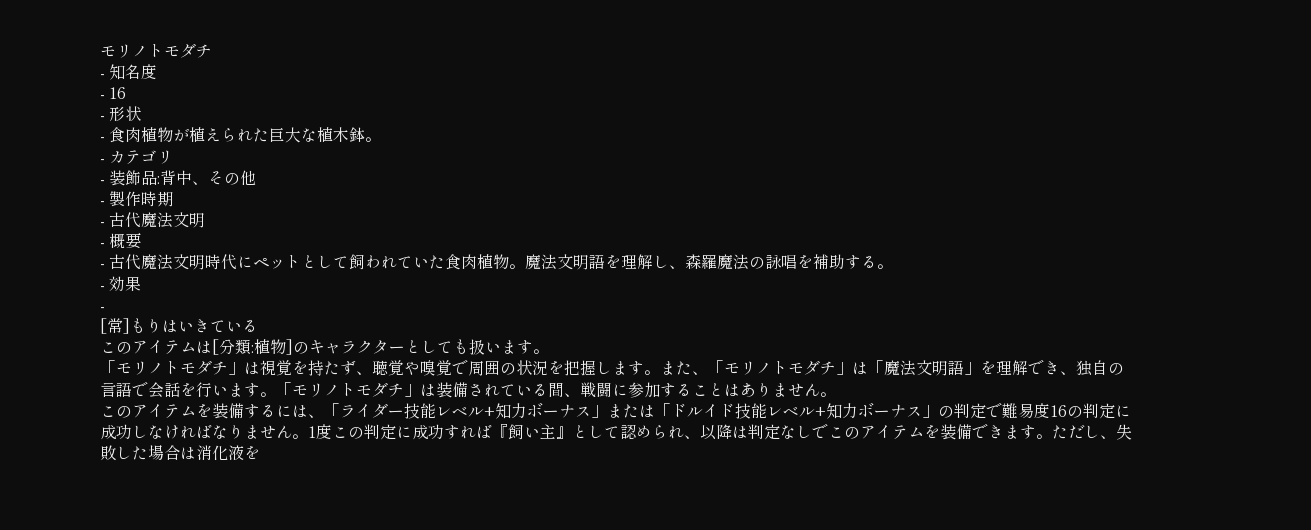モリノトモダチ
- 知名度
- 16
- 形状
- 食肉植物が植えられた巨大な植木鉢。
- カテゴリ
- 装飾品:背中、その他
- 製作時期
- 古代魔法文明
- 概要
- 古代魔法文明時代にペットとして飼われていた食肉植物。魔法文明語を理解し、森羅魔法の詠唱を補助する。
- 効果
-
[常]もりはいきている
このアイテムは[分類:植物]のキャラクターとしても扱います。
「モリノトモダチ」は視覚を持たず、聴覚や嗅覚で周囲の状況を把握します。また、「モリノトモダチ」は「魔法文明語」を理解でき、独自の言語で会話を行います。「モリノトモダチ」は装備されている間、戦闘に参加することはありません。
このアイテムを装備するには、「ライダー技能レベル+知力ボーナス」または「ドルイド技能レベル+知力ボーナス」の判定で難易度16の判定に成功しなければなりません。1度この判定に成功すれば『飼い主』として認められ、以降は判定なしでこのアイテムを装備できます。ただし、失敗した場合は消化液を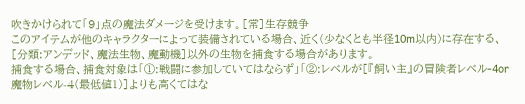吹きかけられて「9」点の魔法ダメージを受けます。[常]生存競争
このアイテムが他のキャラクターによって装備されている場合、近く(少なくとも半径10m以内)に存在する、[分類:アンデッド、魔法生物、魔動機]以外の生物を捕食する場合があります。
捕食する場合、捕食対象は「①:戦闘に参加していてはならず」「②:レベルが[『飼い主』の冒険者レベル-4or魔物レベル-4(最低値1)]よりも高くてはな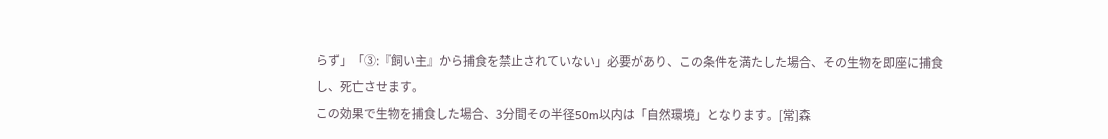らず」「③:『飼い主』から捕食を禁止されていない」必要があり、この条件を満たした場合、その生物を即座に捕食し、死亡させます。
この効果で生物を捕食した場合、3分間その半径50m以内は「自然環境」となります。[常]森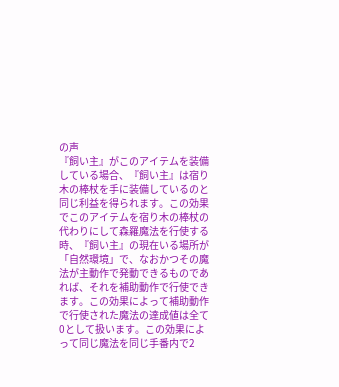の声
『飼い主』がこのアイテムを装備している場合、『飼い主』は宿り木の棒杖を手に装備しているのと同じ利益を得られます。この効果でこのアイテムを宿り木の棒杖の代わりにして森羅魔法を行使する時、『飼い主』の現在いる場所が「自然環境」で、なおかつその魔法が主動作で発動できるものであれば、それを補助動作で行使できます。この効果によって補助動作で行使された魔法の達成値は全て0として扱います。この効果によって同じ魔法を同じ手番内で2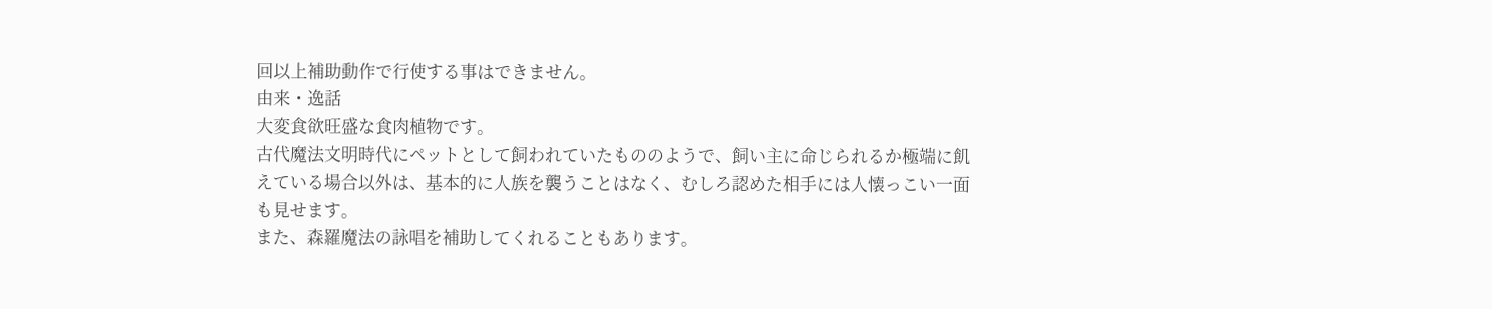回以上補助動作で行使する事はできません。
由来・逸話
大変食欲旺盛な食肉植物です。
古代魔法文明時代にペットとして飼われていたもののようで、飼い主に命じられるか極端に飢えている場合以外は、基本的に人族を襲うことはなく、むしろ認めた相手には人懐っこい一面も見せます。
また、森羅魔法の詠唱を補助してくれることもあります。